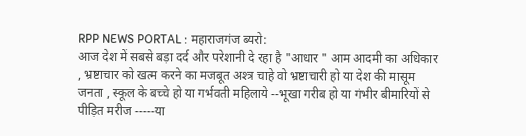RPP NEWS PORTAL : महाराजगंज ब्यरो:
आज देश में सबसे बड़ा दर्द और परेशानी दे रहा है "आधार " आम आदमी का अधिकार , भ्रष्टाचार को खत्म करने का मजबूत अश्त्र चाहे वो भ्रष्टाचारी हो या देश की मासूम जनता , स्कूल के बच्चे हो या गर्भवती महिलाये --भूखा गरीब हो या गंभीर बीमारियों से पीड़ित मरीज -----या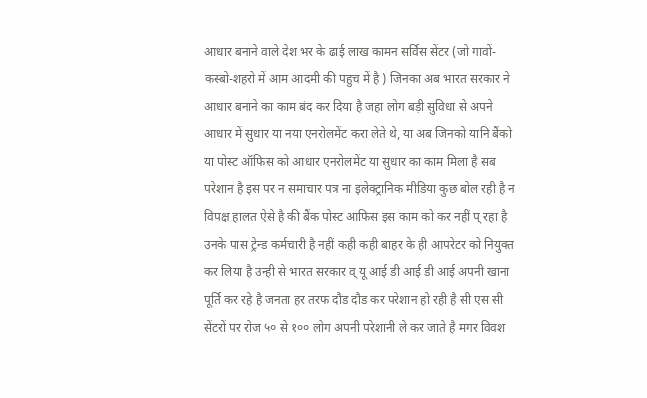आधार बनाने वाले देश भर के ढाई लाख कामन सर्विस सेंटर (जो गावों-कस्बो-शहरो में आम आदमी की पहुच में है ) जिनका अब भारत सरकार ने आधार बनाने का काम बंद कर दिया है जहा लोग बड़ी सुविधा से अपने आधार में सुधार या नया एनरोलमेंट करा लेते थे, या अब जिनको यानि बैंको या पोस्ट ऑफिस को आधार एनरोलमेंट या सुधार का काम मिला है सब परेशान है इस पर न समाचार पत्र ना इलेक्ट्रानिक मीडिया कुछ बोल रही है न विपक्ष हालत ऐसे है की बैंक पोस्ट आफिस इस काम को कर नहीं प् रहा है उनके पास ट्रेन्ड कर्मचारी है नहीं कही कही बाहर के ही आपरेटर को नियुक्त कर लिया है उन्ही से भारत सरकार व् यू आई डी आई डी आई अपनी खाना पूर्ति कर रहे है जनता हर तरफ दौड दौड कर परेशान हो रही है सी एस सी सेंटरों पर रोज ५० से १०० लोग अपनी परेशानी ले कर जाते है मगर विवश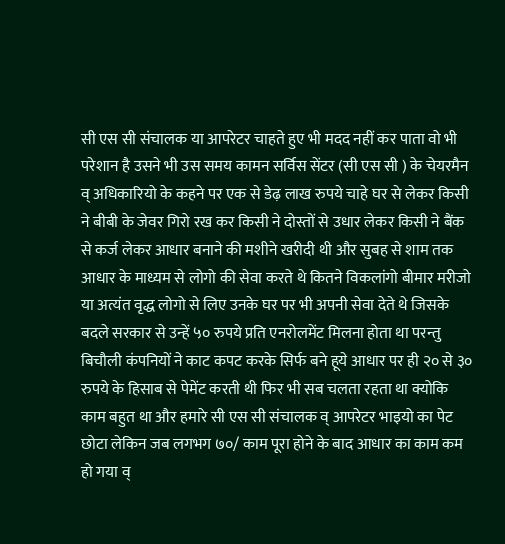सी एस सी संचालक या आपरेटर चाहते हुए भी मदद नहीं कर पाता वो भी परेशान है उसने भी उस समय कामन सर्विस सेंटर (सी एस सी ) के चेयरमैन व् अधिकारियो के कहने पर एक से डेढ़ लाख रुपये चाहे घर से लेकर किसी ने बीबी के जेवर गिरो रख कर किसी ने दोस्तों से उधार लेकर किसी ने बैंक से कर्ज लेकर आधार बनाने की मशीने खरीदी थी और सुबह से शाम तक आधार के माध्यम से लोगो की सेवा करते थे कितने विकलांगो बीमार मरीजो या अत्यंत वृद्ध लोगो से लिए उनके घर पर भी अपनी सेवा देते थे जिसके बदले सरकार से उन्हें ५० रुपये प्रति एनरोलमेंट मिलना होता था परन्तु बिचौली कंपनियों ने काट कपट करके सिर्फ बने हूये आधार पर ही २० से ३० रुपये के हिसाब से पेमेंट करती थी फिर भी सब चलता रहता था क्योकि काम बहुत था और हमारे सी एस सी संचालक व् आपरेटर भाइयो का पेट छोटा लेकिन जब लगभग ७०/ काम पूरा होने के बाद आधार का काम कम हो गया व्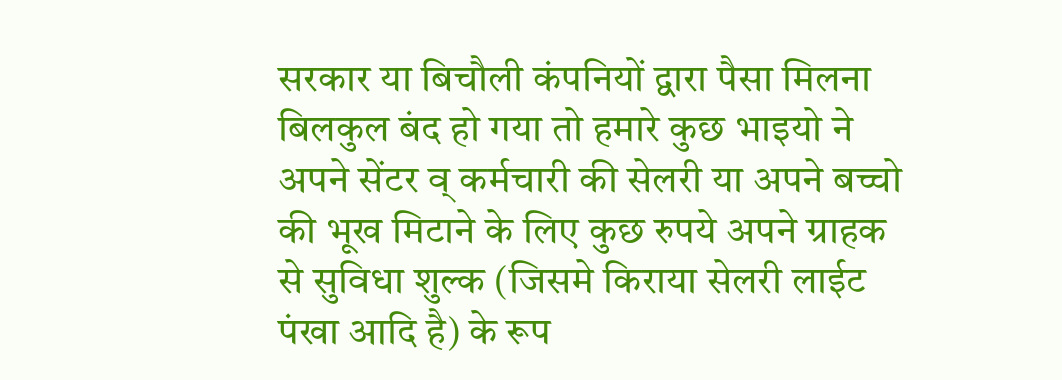सरकार या बिचौली कंपनियों द्वारा पैसा मिलना बिलकुल बंद हो गया तो हमारे कुछ भाइयो ने अपने सेंटर व् कर्मचारी की सेलरी या अपने बच्चो की भूख मिटाने के लिए कुछ रुपये अपने ग्राहक से सुविधा शुल्क (जिसमे किराया सेलरी लाईट पंखा आदि है) के रूप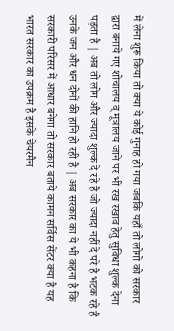में लेना शुरू किया तो क्या ये कोई गुनाह हो गया जबकि यहाँ तो लोगो को सरकार द्वारा बनाये गए शोचालय व् मूत्रालय जाने पर भी रख रखाव हेतु सुविधा शुल्क देना पड़ता है | अब तो लोग और ज्यादा शुल्क दे रहे है जो ज्यादा नहीं दे परे है भटक रहे है उनके जन और धन दोनों की हानि हो रही है | अब सरकार का ये भी कहना है कि सरकारी परिसर में आधार बनेगा तो सरकार बताये कामन सर्विस सेंटर क्या है यह भारत सरकार का उपक्रम है इसके चेयरमैन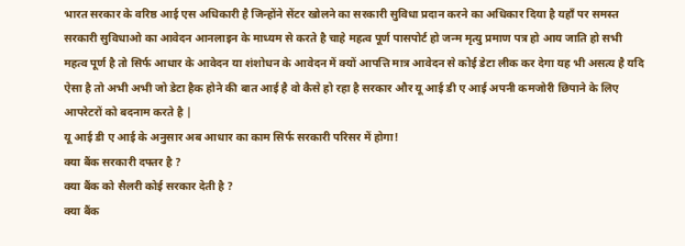भारत सरकार के वरिष्ठ आई एस अधिकारी है जिन्होंने सेंटर खोलने का सरकारी सुविधा प्रदान करने का अधिकार दिया है यहाँ पर समस्त सरकारी सुविधाओ का आवेदन आनलाइन के माध्यम से करते है चाहे महत्व पूर्ण पासपोर्ट हो जन्म मृत्यु प्रमाण पत्र हो आय जाति हो सभी महत्व पूर्ण है तो सिर्फ आधार के आवेदन या शंशोधन के आवेदन में क्यों आपत्ति मात्र आवेदन से कोई डेटा लीक कर देगा यह भी असत्य है यदि ऐसा है तो अभी अभी जो डेटा हैक होने की बात आई है वो कैसे हो रहा है सरकार और यू आई डी ए आई अपनी कमजोरी छिपाने के लिए आपरेटरों को बदनाम करते है |
यू आई डी ए आई के अनुसार अब आधार का काम सिर्फ सरकारी परिसर में होगा!
क्या बैंक सरकारी दफ्तर है ?
क्या बैंक को सैलरी कोई सरकार देती है ?
क्या बैंक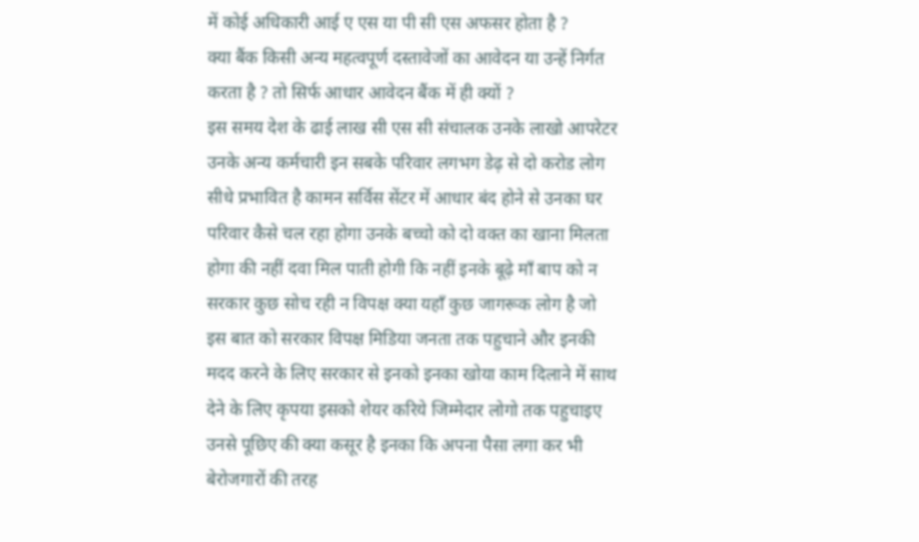में कोई अधिकारी आई ए एस या पी सी एस अफसर होता है ?
क्या बैंक किसी अन्य महत्वपूर्ण दस्तावेजों का आवेदन या उन्हें निर्गत करता है ? तो सिर्फ आधार आवेदन बैंक में ही क्यों ?
इस समय देश के ढाई लाख सी एस सी संचालक उनके लाखो आपरेटर उनके अन्य कर्मचारी इन सबके परिवार लगभग डेढ़ से दो करोड लोग सीधे प्रभावित है कामन सर्विस सेंटर में आधार बंद होने से उनका घर परिवार कैसे चल रहा होगा उनके बच्चो को दो वक्त का खाना मिलता होगा की नहीं दवा मिल पाती होगी कि नहीं इनके बूढ़े माँ बाप को न सरकार कुछ सोच रही न विपक्ष क्या यहाँ कुछ जागरूक लोग है जो इस बात को सरकार विपक्ष मिडिया जनता तक पहुचाने और इनकी मदद करने के लिए सरकार से इनको इनका खोया काम दिलाने में साथ देने के लिए कृपया इसको शेयर करिये जिम्मेदार लोगो तक पहुचाइए उनसे पूछिए की क्या कसूर है इनका कि अपना पैसा लगा कर भी बेरोजगारों की तरह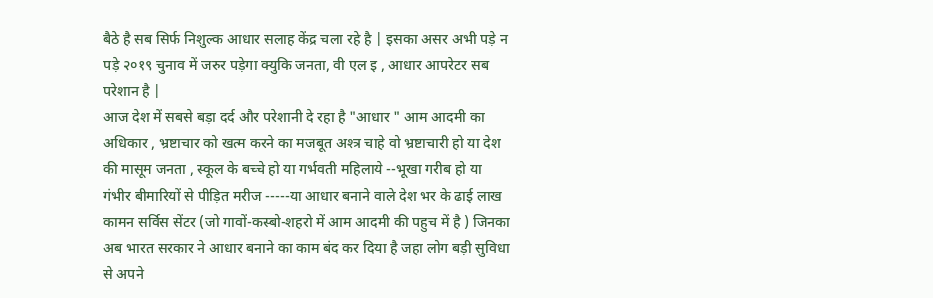बैठे है सब सिर्फ निशुल्क आधार सलाह केंद्र चला रहे है | इसका असर अभी पड़े न पड़े २०१९ चुनाव में जरुर पड़ेगा क्युकि जनता, वी एल इ , आधार आपरेटर सब परेशान है |
आज देश में सबसे बड़ा दर्द और परेशानी दे रहा है "आधार " आम आदमी का अधिकार , भ्रष्टाचार को खत्म करने का मजबूत अश्त्र चाहे वो भ्रष्टाचारी हो या देश की मासूम जनता , स्कूल के बच्चे हो या गर्भवती महिलाये --भूखा गरीब हो या गंभीर बीमारियों से पीड़ित मरीज -----या आधार बनाने वाले देश भर के ढाई लाख कामन सर्विस सेंटर (जो गावों-कस्बो-शहरो में आम आदमी की पहुच में है ) जिनका अब भारत सरकार ने आधार बनाने का काम बंद कर दिया है जहा लोग बड़ी सुविधा से अपने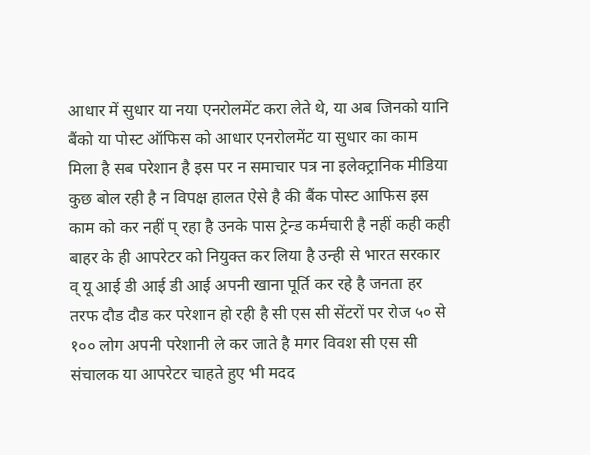आधार में सुधार या नया एनरोलमेंट करा लेते थे, या अब जिनको यानि बैंको या पोस्ट ऑफिस को आधार एनरोलमेंट या सुधार का काम मिला है सब परेशान है इस पर न समाचार पत्र ना इलेक्ट्रानिक मीडिया कुछ बोल रही है न विपक्ष हालत ऐसे है की बैंक पोस्ट आफिस इस काम को कर नहीं प् रहा है उनके पास ट्रेन्ड कर्मचारी है नहीं कही कही बाहर के ही आपरेटर को नियुक्त कर लिया है उन्ही से भारत सरकार व् यू आई डी आई डी आई अपनी खाना पूर्ति कर रहे है जनता हर तरफ दौड दौड कर परेशान हो रही है सी एस सी सेंटरों पर रोज ५० से १०० लोग अपनी परेशानी ले कर जाते है मगर विवश सी एस सी संचालक या आपरेटर चाहते हुए भी मदद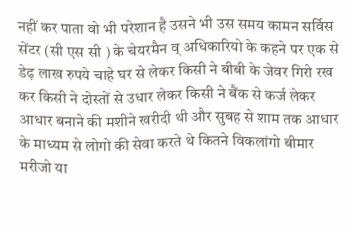नहीं कर पाता वो भी परेशान है उसने भी उस समय कामन सर्विस सेंटर (सी एस सी ) के चेयरमैन व् अधिकारियो के कहने पर एक से डेढ़ लाख रुपये चाहे घर से लेकर किसी ने बीबी के जेवर गिरो रख कर किसी ने दोस्तों से उधार लेकर किसी ने बैंक से कर्ज लेकर आधार बनाने की मशीने खरीदी थी और सुबह से शाम तक आधार के माध्यम से लोगो की सेवा करते थे कितने विकलांगो बीमार मरीजो या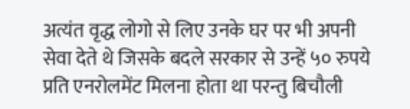अत्यंत वृद्ध लोगो से लिए उनके घर पर भी अपनी सेवा देते थे जिसके बदले सरकार से उन्हें ५० रुपये प्रति एनरोलमेंट मिलना होता था परन्तु बिचौली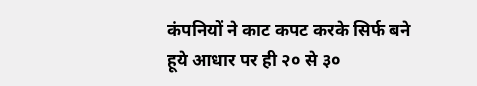कंपनियों ने काट कपट करके सिर्फ बने हूये आधार पर ही २० से ३०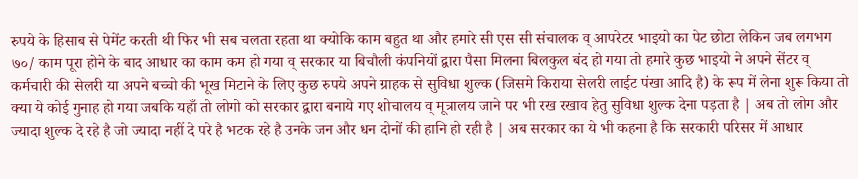रुपये के हिसाब से पेमेंट करती थी फिर भी सब चलता रहता था क्योकि काम बहुत था और हमारे सी एस सी संचालक व् आपरेटर भाइयो का पेट छोटा लेकिन जब लगभग ७०/ काम पूरा होने के बाद आधार का काम कम हो गया व् सरकार या बिचौली कंपनियों द्वारा पैसा मिलना बिलकुल बंद हो गया तो हमारे कुछ भाइयो ने अपने सेंटर व् कर्मचारी की सेलरी या अपने बच्चो की भूख मिटाने के लिए कुछ रुपये अपने ग्राहक से सुविधा शुल्क (जिसमे किराया सेलरी लाईट पंखा आदि है) के रूप में लेना शुरू किया तो क्या ये कोई गुनाह हो गया जबकि यहाँ तो लोगो को सरकार द्वारा बनाये गए शोचालय व् मूत्रालय जाने पर भी रख रखाव हेतु सुविधा शुल्क देना पड़ता है | अब तो लोग और ज्यादा शुल्क दे रहे है जो ज्यादा नहीं दे परे है भटक रहे है उनके जन और धन दोनों की हानि हो रही है | अब सरकार का ये भी कहना है कि सरकारी परिसर में आधार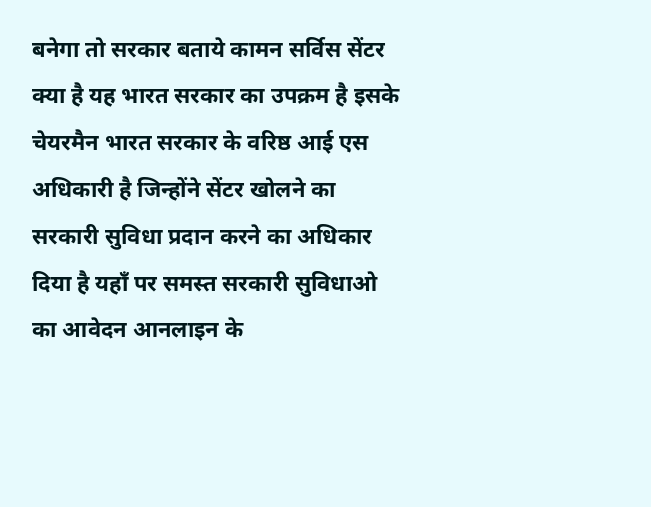बनेगा तो सरकार बताये कामन सर्विस सेंटर क्या है यह भारत सरकार का उपक्रम है इसके चेयरमैन भारत सरकार के वरिष्ठ आई एस अधिकारी है जिन्होंने सेंटर खोलने का सरकारी सुविधा प्रदान करने का अधिकार दिया है यहाँ पर समस्त सरकारी सुविधाओ का आवेदन आनलाइन के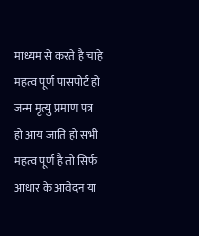माध्यम से करते है चाहे महत्व पूर्ण पासपोर्ट हो जन्म मृत्यु प्रमाण पत्र हो आय जाति हो सभी महत्व पूर्ण है तो सिर्फ आधार के आवेदन या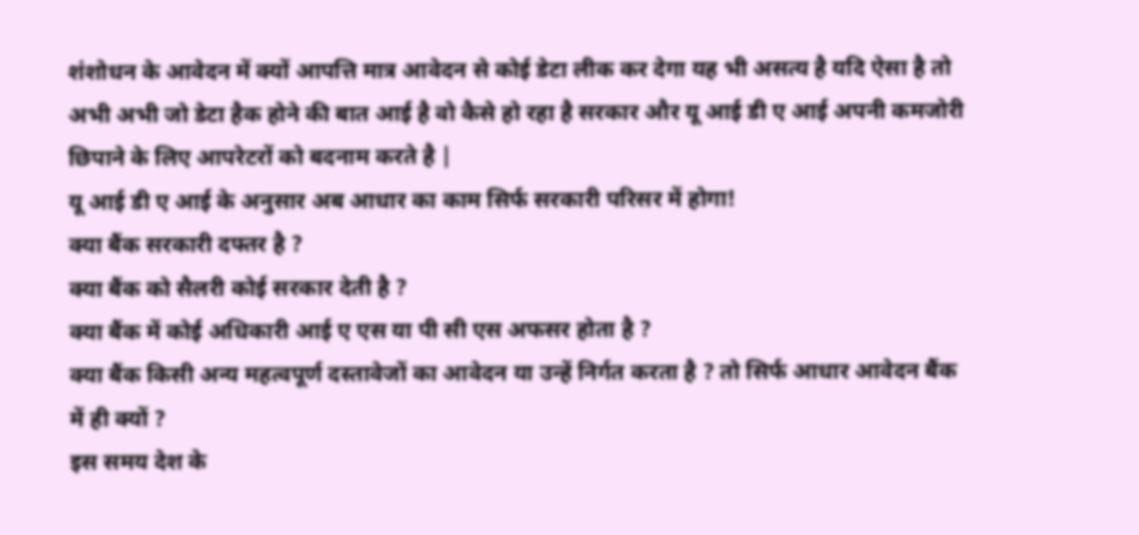शंशोधन के आवेदन में क्यों आपत्ति मात्र आवेदन से कोई डेटा लीक कर देगा यह भी असत्य है यदि ऐसा है तो अभी अभी जो डेटा हैक होने की बात आई है वो कैसे हो रहा है सरकार और यू आई डी ए आई अपनी कमजोरी छिपाने के लिए आपरेटरों को बदनाम करते है |
यू आई डी ए आई के अनुसार अब आधार का काम सिर्फ सरकारी परिसर में होगा!
क्या बैंक सरकारी दफ्तर है ?
क्या बैंक को सैलरी कोई सरकार देती है ?
क्या बैंक में कोई अधिकारी आई ए एस या पी सी एस अफसर होता है ?
क्या बैंक किसी अन्य महत्वपूर्ण दस्तावेजों का आवेदन या उन्हें निर्गत करता है ? तो सिर्फ आधार आवेदन बैंक में ही क्यों ?
इस समय देश के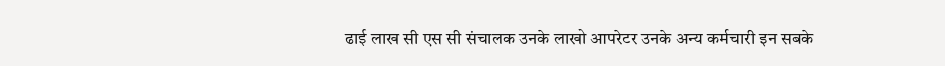ढाई लाख सी एस सी संचालक उनके लाखो आपरेटर उनके अन्य कर्मचारी इन सबके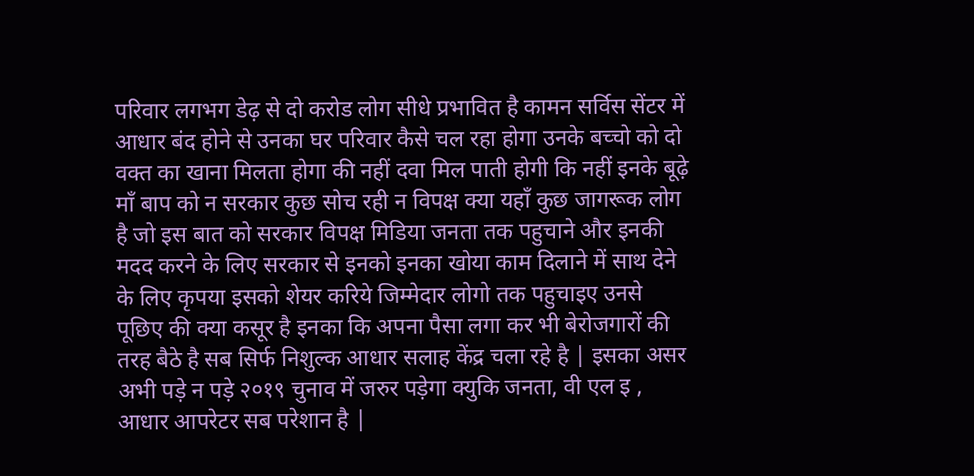परिवार लगभग डेढ़ से दो करोड लोग सीधे प्रभावित है कामन सर्विस सेंटर में आधार बंद होने से उनका घर परिवार कैसे चल रहा होगा उनके बच्चो को दो वक्त का खाना मिलता होगा की नहीं दवा मिल पाती होगी कि नहीं इनके बूढ़े माँ बाप को न सरकार कुछ सोच रही न विपक्ष क्या यहाँ कुछ जागरूक लोग है जो इस बात को सरकार विपक्ष मिडिया जनता तक पहुचाने और इनकी मदद करने के लिए सरकार से इनको इनका खोया काम दिलाने में साथ देने के लिए कृपया इसको शेयर करिये जिम्मेदार लोगो तक पहुचाइए उनसे पूछिए की क्या कसूर है इनका कि अपना पैसा लगा कर भी बेरोजगारों की तरह बैठे है सब सिर्फ निशुल्क आधार सलाह केंद्र चला रहे है | इसका असर अभी पड़े न पड़े २०१९ चुनाव में जरुर पड़ेगा क्युकि जनता, वी एल इ , आधार आपरेटर सब परेशान है |